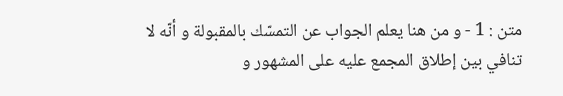متن : 1 - و من هنا يعلم الجواب عن التمسّك بالمقبولة و أنّه لا تنافي بين إطلاق المجمع عليه على المشهور و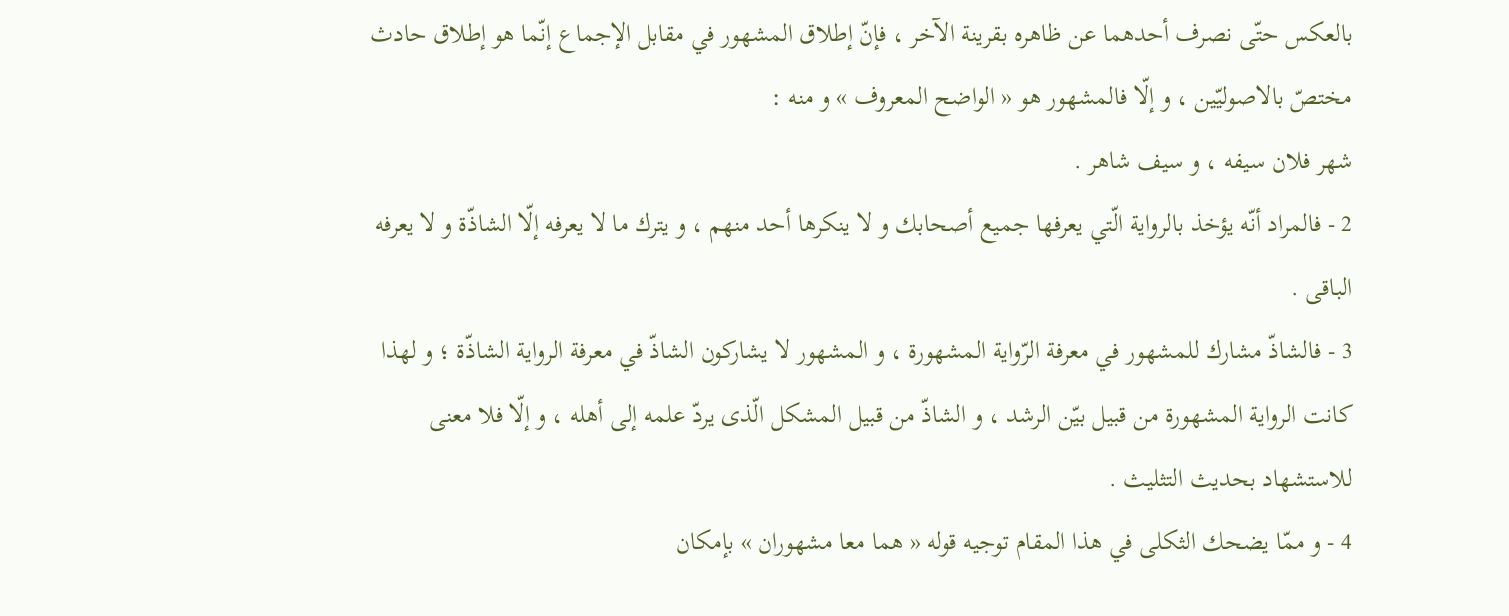بالعكس حتّى نصرف أحدهما عن ظاهره بقرينة الآخر ، فإنّ إطلاق المشهور في مقابل الإجماع إنّما هو إطلاق حادث مختصّ بالاصوليّين ، و إلّا فالمشهور هو « الواضح المعروف » و منه :
شهر فلان سيفه ، و سيف شاهر .
2 - فالمراد أنّه يؤخذ بالرواية الّتي يعرفها جميع أصحابك و لا ينكرها أحد منهم ، و يترك ما لا يعرفه إلّا الشاذّة و لا يعرفه الباقى .
3 - فالشاذّ مشارك للمشهور في معرفة الرّواية المشهورة ، و المشهور لا يشاركون الشاذّ في معرفة الرواية الشاذّة ؛ و لهذا كانت الرواية المشهورة من قبيل بيّن الرشد ، و الشاذّ من قبيل المشكل الّذى يردّ علمه إلى أهله ، و إلّا فلا معنى للاستشهاد بحديث التثليث .
4 - و ممّا يضحك الثكلى في هذا المقام توجيه قوله « هما معا مشهوران » بإمكان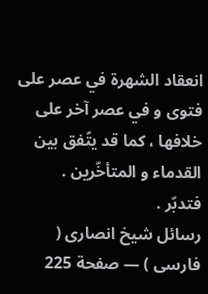انعقاد الشهرة في عصر على فتوى و في عصر آخر على خلافها ، كما قد يتّفق بين القدماء و المتأخّرين .
فتدبّر .
رسائل شيخ انصارى ( فارسى ) — صفحة 225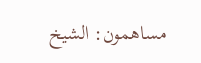مساهمون: الشيخ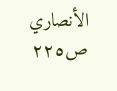الأنصاري
ص٢٢٥